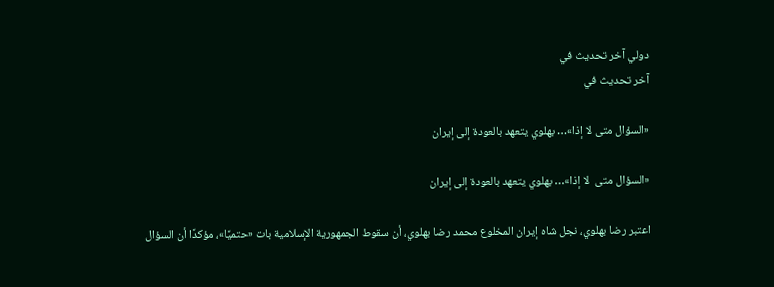دولي آخر تحديث في
آخر تحديث في

«السؤال متى لا إذا»… بهلوي يتعهد بالعودة إلى إيران

«السؤال متى  لا إذا»… بهلوي يتعهد بالعودة إلى إيران

اعتبر رضا بهلوي، نجل شاه إيران المخلوع محمد رضا بهلوي، أن سقوط الجمهورية الإسلامية بات «حتميًا»، مؤكدًا أن السؤال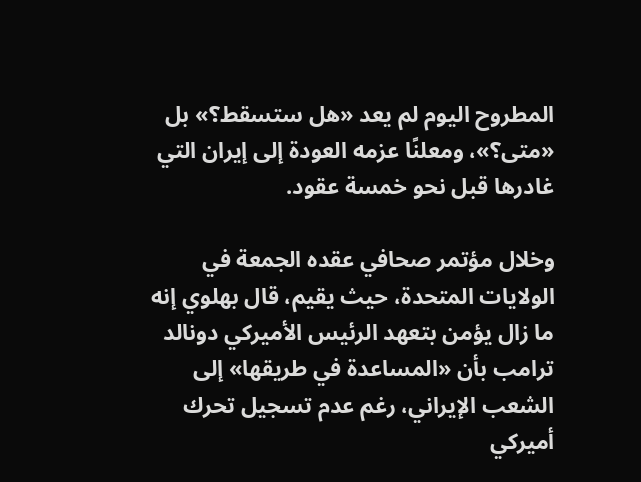المطروح اليوم لم يعد «هل ستسقط؟» بل «متى؟»، ومعلنًا عزمه العودة إلى إيران التي غادرها قبل نحو خمسة عقود.

وخلال مؤتمر صحافي عقده الجمعة في الولايات المتحدة، حيث يقيم، قال بهلوي إنه ما زال يؤمن بتعهد الرئيس الأميركي دونالد ترامب بأن «المساعدة في طريقها» إلى الشعب الإيراني، رغم عدم تسجيل تحرك أميركي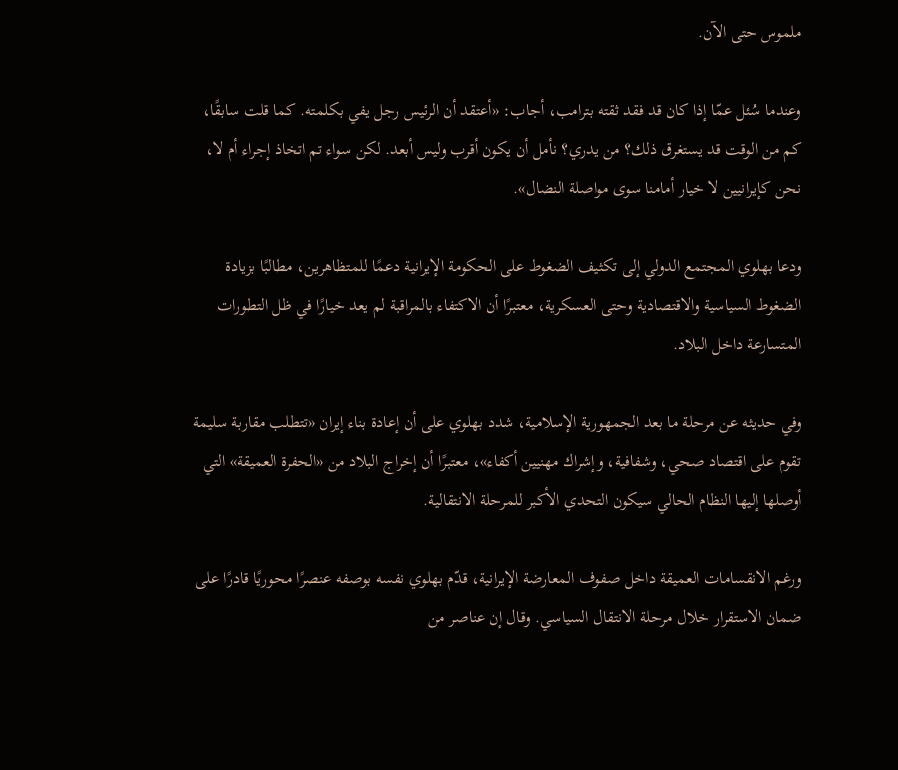ملموس حتى الآن.

وعندما سُئل عمّا إذا كان قد فقد ثقته بترامب، أجاب: «أعتقد أن الرئيس رجل يفي بكلمته. كما قلت سابقًا، كم من الوقت قد يستغرق ذلك؟ من يدري؟ نأمل أن يكون أقرب وليس أبعد. لكن سواء تم اتخاذ إجراء أم لا، نحن كإيرانيين لا خيار أمامنا سوى مواصلة النضال».

ودعا بهلوي المجتمع الدولي إلى تكثيف الضغوط على الحكومة الإيرانية دعمًا للمتظاهرين، مطالبًا بزيادة الضغوط السياسية والاقتصادية وحتى العسكرية، معتبرًا أن الاكتفاء بالمراقبة لم يعد خيارًا في ظل التطورات المتسارعة داخل البلاد.

وفي حديثه عن مرحلة ما بعد الجمهورية الإسلامية، شدد بهلوي على أن إعادة بناء إيران «تتطلب مقاربة سليمة تقوم على اقتصاد صحي، وشفافية، وإشراك مهنيين أكفاء»، معتبرًا أن إخراج البلاد من «الحفرة العميقة» التي أوصلها إليها النظام الحالي سيكون التحدي الأكبر للمرحلة الانتقالية.

ورغم الانقسامات العميقة داخل صفوف المعارضة الإيرانية، قدّم بهلوي نفسه بوصفه عنصرًا محوريًا قادرًا على ضمان الاستقرار خلال مرحلة الانتقال السياسي. وقال إن عناصر من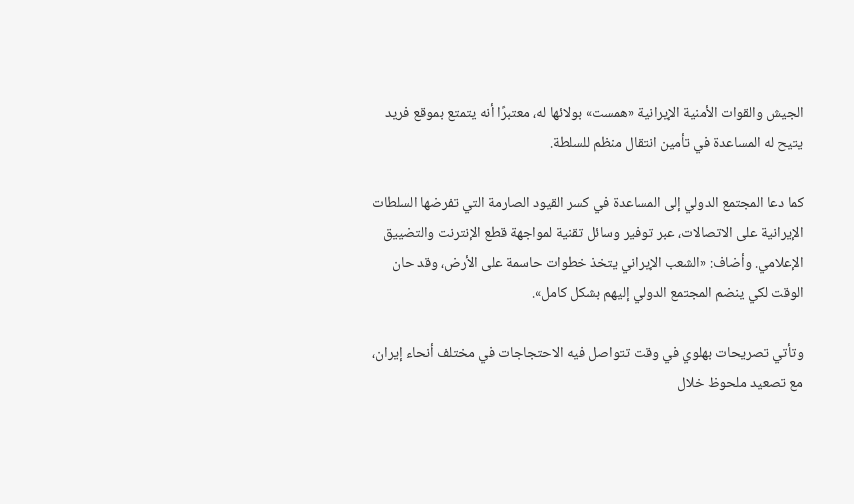الجيش والقوات الأمنية الإيرانية «همست» بولائها له، معتبرًا أنه يتمتع بموقع فريد يتيح له المساعدة في تأمين انتقال منظم للسلطة.

كما دعا المجتمع الدولي إلى المساعدة في كسر القيود الصارمة التي تفرضها السلطات الإيرانية على الاتصالات، عبر توفير وسائل تقنية لمواجهة قطع الإنترنت والتضييق الإعلامي. وأضاف: «الشعب الإيراني يتخذ خطوات حاسمة على الأرض، وقد حان الوقت لكي ينضم المجتمع الدولي إليهم بشكل كامل».

وتأتي تصريحات بهلوي في وقت تتواصل فيه الاحتجاجات في مختلف أنحاء إيران، مع تصعيد ملحوظ خلال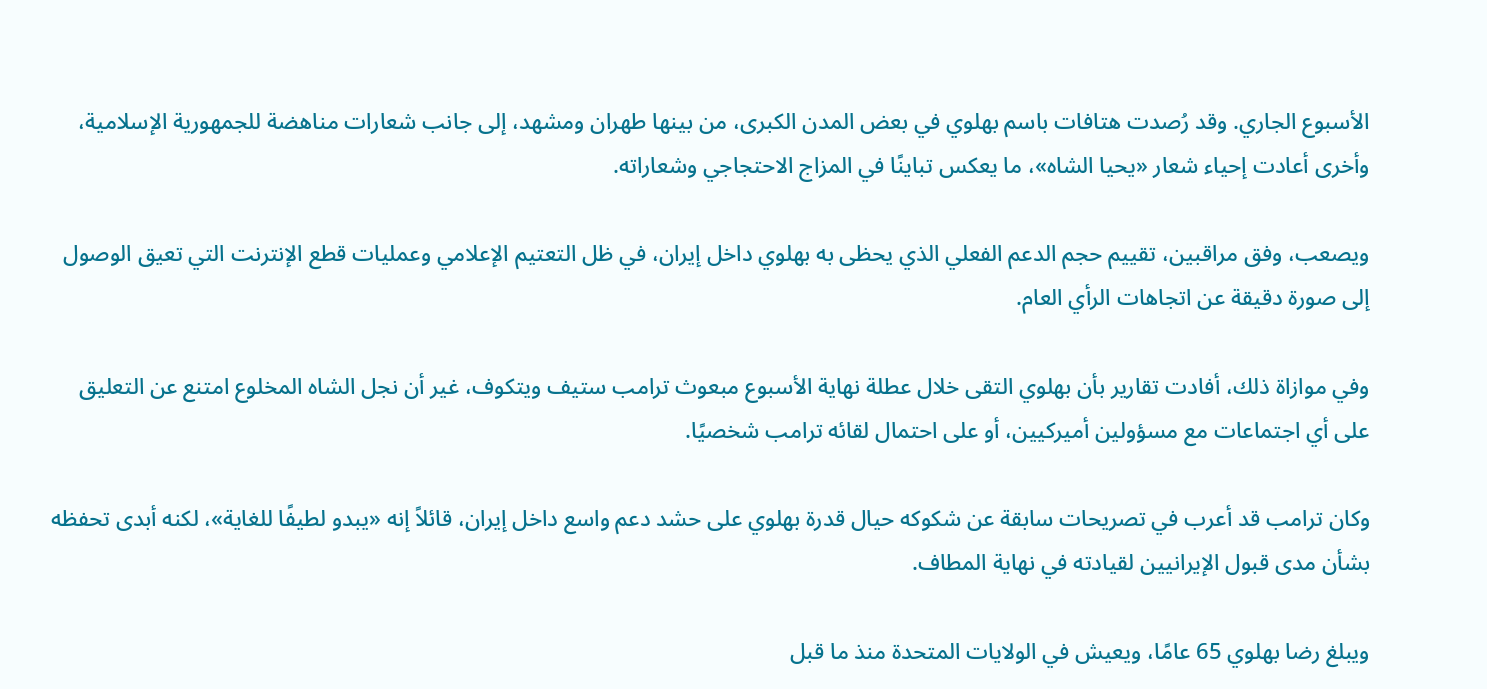الأسبوع الجاري. وقد رُصدت هتافات باسم بهلوي في بعض المدن الكبرى، من بينها طهران ومشهد، إلى جانب شعارات مناهضة للجمهورية الإسلامية، وأخرى أعادت إحياء شعار «يحيا الشاه»، ما يعكس تباينًا في المزاج الاحتجاجي وشعاراته.

ويصعب، وفق مراقبين، تقييم حجم الدعم الفعلي الذي يحظى به بهلوي داخل إيران، في ظل التعتيم الإعلامي وعمليات قطع الإنترنت التي تعيق الوصول إلى صورة دقيقة عن اتجاهات الرأي العام.

وفي موازاة ذلك، أفادت تقارير بأن بهلوي التقى خلال عطلة نهاية الأسبوع مبعوث ترامب ستيف ويتكوف، غير أن نجل الشاه المخلوع امتنع عن التعليق على أي اجتماعات مع مسؤولين أميركيين، أو على احتمال لقائه ترامب شخصيًا.

وكان ترامب قد أعرب في تصريحات سابقة عن شكوكه حيال قدرة بهلوي على حشد دعم واسع داخل إيران، قائلاً إنه «يبدو لطيفًا للغاية»، لكنه أبدى تحفظه بشأن مدى قبول الإيرانيين لقيادته في نهاية المطاف.

ويبلغ رضا بهلوي 65 عامًا، ويعيش في الولايات المتحدة منذ ما قبل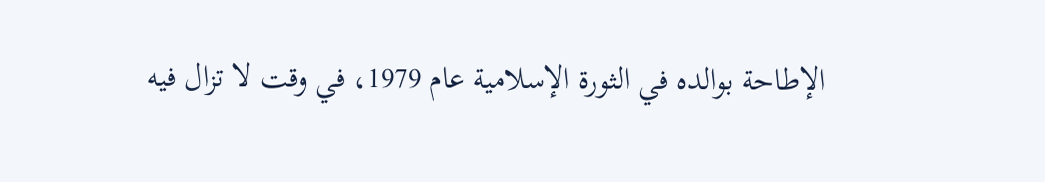الإطاحة بوالده في الثورة الإسلامية عام 1979، في وقت لا تزال فيه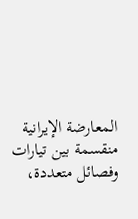المعارضة الإيرانية منقسمة بين تيارات وفصائل متعددة،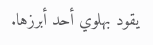يقود بهلوي أحد أبرزها.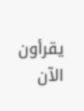يقرأون الآن